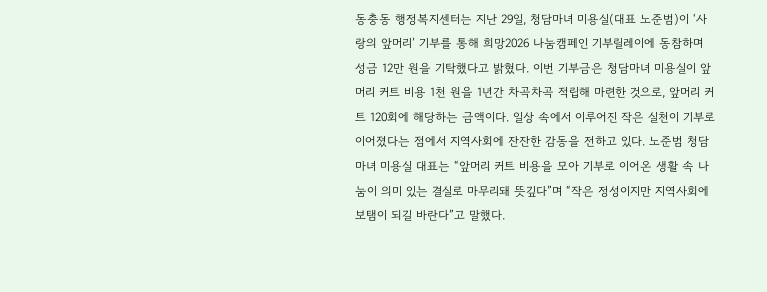동충동 행정복지센터는 지난 29일, 청담마녀 미용실(대표 노준범)이 ‘사랑의 앞머리’ 기부를 통해 희망2026 나눔캠페인 기부릴레이에 동참하며 성금 12만 원을 기탁했다고 밝혔다. 이번 기부금은 청담마녀 미용실이 앞머리 커트 비용 1천 원을 1년간 차곡차곡 적립해 마련한 것으로, 앞머리 커트 120회에 해당하는 금액이다. 일상 속에서 이루어진 작은 실천이 기부로 이어졌다는 점에서 지역사회에 잔잔한 감동을 전하고 있다. 노준범 청담마녀 미용실 대표는 “앞머리 커트 비용을 모아 기부로 이어온 생활 속 나눔이 의미 있는 결실로 마무리돼 뜻깊다”며 “작은 정성이지만 지역사회에 보탬이 되길 바란다”고 말했다.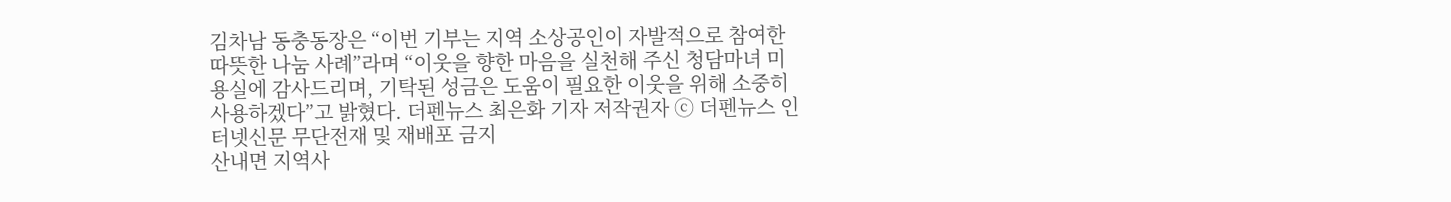김차남 동충동장은 “이번 기부는 지역 소상공인이 자발적으로 참여한 따뜻한 나눔 사례”라며 “이웃을 향한 마음을 실천해 주신 청담마녀 미용실에 감사드리며, 기탁된 성금은 도움이 필요한 이웃을 위해 소중히 사용하겠다”고 밝혔다. 더펜뉴스 최은화 기자 저작권자 ⓒ 더펜뉴스 인터넷신문 무단전재 및 재배포 금지
산내면 지역사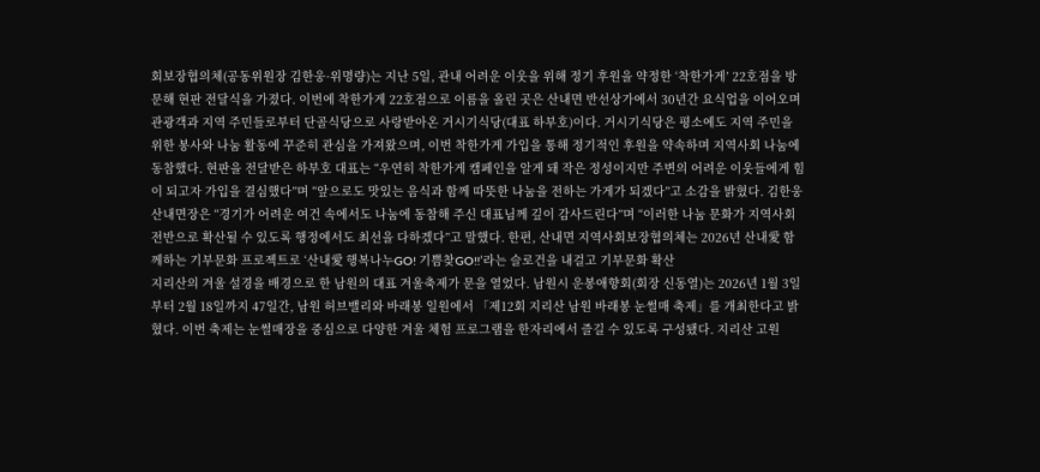회보장협의체(공동위원장 김한웅·위명량)는 지난 5일, 관내 어려운 이웃을 위해 정기 후원을 약정한 ‘착한가게’ 22호점을 방문해 현판 전달식을 가졌다. 이번에 착한가게 22호점으로 이름을 올린 곳은 산내면 반선상가에서 30년간 요식업을 이어오며 관광객과 지역 주민들로부터 단골식당으로 사랑받아온 거시기식당(대표 하부호)이다. 거시기식당은 평소에도 지역 주민을 위한 봉사와 나눔 활동에 꾸준히 관심을 가져왔으며, 이번 착한가게 가입을 통해 정기적인 후원을 약속하며 지역사회 나눔에 동참했다. 현판을 전달받은 하부호 대표는 “우연히 착한가게 캠페인을 알게 돼 작은 정성이지만 주변의 어려운 이웃들에게 힘이 되고자 가입을 결심했다”며 “앞으로도 맛있는 음식과 함께 따뜻한 나눔을 전하는 가게가 되겠다”고 소감을 밝혔다. 김한웅 산내면장은 “경기가 어려운 여건 속에서도 나눔에 동참해 주신 대표님께 깊이 감사드린다”며 “이러한 나눔 문화가 지역사회 전반으로 확산될 수 있도록 행정에서도 최선을 다하겠다”고 말했다. 한편, 산내면 지역사회보장협의체는 2026년 산내愛 함께하는 기부문화 프로젝트로 ‘산내愛 행복나누GO! 기쁨찾GO!!’라는 슬로건을 내걸고 기부문화 확산
지리산의 겨울 설경을 배경으로 한 남원의 대표 겨울축제가 문을 열었다. 남원시 운봉애향회(회장 신동열)는 2026년 1월 3일부터 2월 18일까지 47일간, 남원 허브밸리와 바래봉 일원에서 「제12회 지리산 남원 바래봉 눈썰매 축제」를 개최한다고 밝혔다. 이번 축제는 눈썰매장을 중심으로 다양한 겨울 체험 프로그램을 한자리에서 즐길 수 있도록 구성됐다. 지리산 고원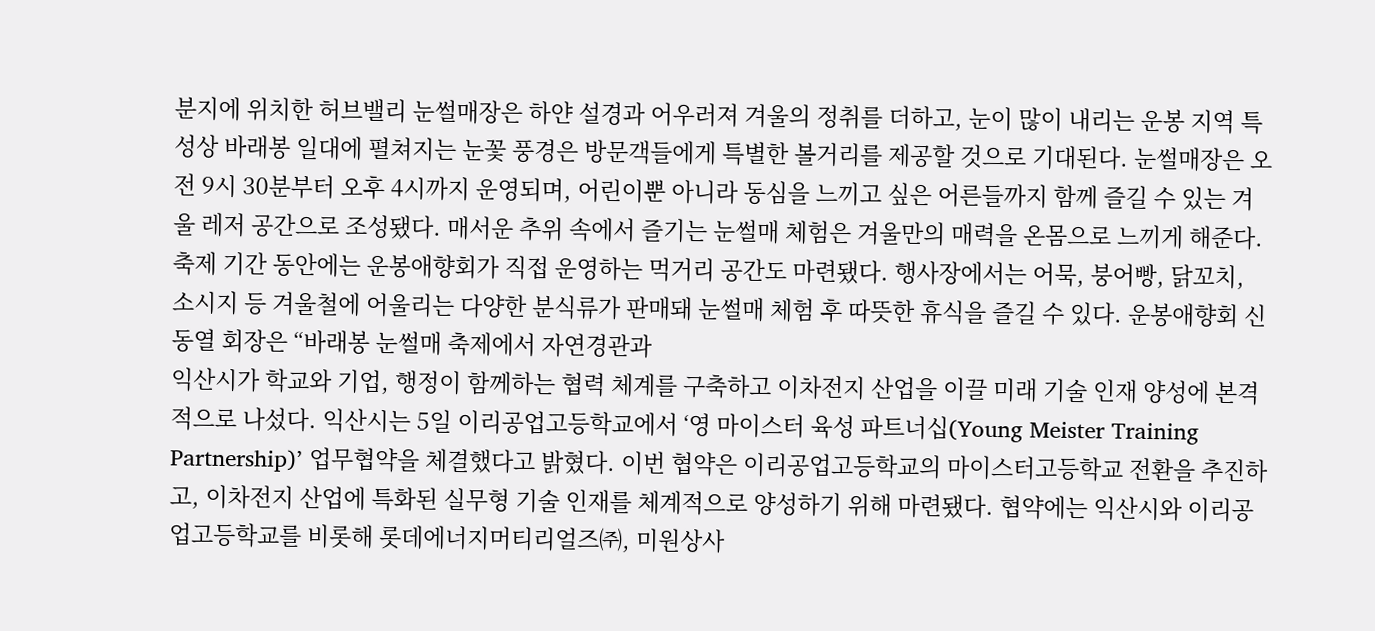분지에 위치한 허브밸리 눈썰매장은 하얀 설경과 어우러져 겨울의 정취를 더하고, 눈이 많이 내리는 운봉 지역 특성상 바래봉 일대에 펼쳐지는 눈꽃 풍경은 방문객들에게 특별한 볼거리를 제공할 것으로 기대된다. 눈썰매장은 오전 9시 30분부터 오후 4시까지 운영되며, 어린이뿐 아니라 동심을 느끼고 싶은 어른들까지 함께 즐길 수 있는 겨울 레저 공간으로 조성됐다. 매서운 추위 속에서 즐기는 눈썰매 체험은 겨울만의 매력을 온몸으로 느끼게 해준다. 축제 기간 동안에는 운봉애향회가 직접 운영하는 먹거리 공간도 마련됐다. 행사장에서는 어묵, 붕어빵, 닭꼬치, 소시지 등 겨울철에 어울리는 다양한 분식류가 판매돼 눈썰매 체험 후 따뜻한 휴식을 즐길 수 있다. 운봉애향회 신동열 회장은 “바래봉 눈썰매 축제에서 자연경관과
익산시가 학교와 기업, 행정이 함께하는 협력 체계를 구축하고 이차전지 산업을 이끌 미래 기술 인재 양성에 본격적으로 나섰다. 익산시는 5일 이리공업고등학교에서 ‘영 마이스터 육성 파트너십(Young Meister Training Partnership)’ 업무협약을 체결했다고 밝혔다. 이번 협약은 이리공업고등학교의 마이스터고등학교 전환을 추진하고, 이차전지 산업에 특화된 실무형 기술 인재를 체계적으로 양성하기 위해 마련됐다. 협약에는 익산시와 이리공업고등학교를 비롯해 롯데에너지머티리얼즈㈜, 미원상사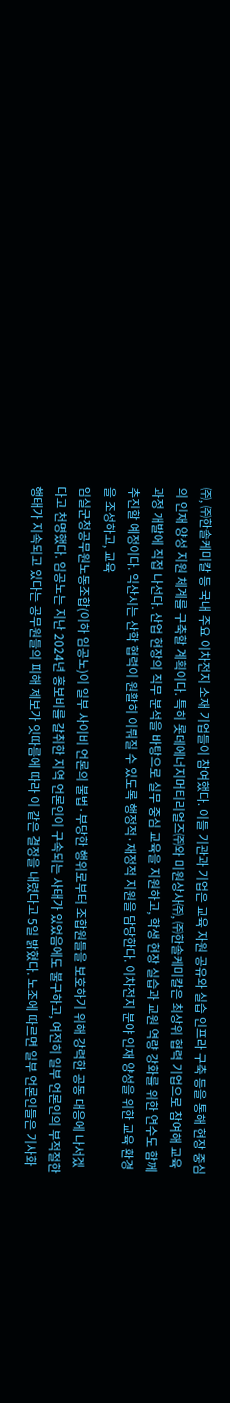㈜, ㈜한솔케미칼 등 국내 주요 이차전지 소재 기업들이 참여했다. 이들 기관과 기업은 교육 자원 공유와 실습 인프라 구축 등을 통해 현장 중심의 인재 양성 지원 체계를 구축할 계획이다. 특히 롯데에너지머티리얼즈㈜와 미원상사㈜, ㈜한솔케미칼은 최상위 협력 기업으로 참여해 교육과정 개발에 직접 나선다. 산업 현장의 직무 분석을 바탕으로 실무 중심 교육을 지원하고, 학생 현장 실습과 교원 역량 강화를 위한 연수도 함께 추진할 예정이다. 익산시는 산학 협력이 원활히 이뤄질 수 있도록 행정적·재정적 지원을 담당한다. 이차전지 분야 인재 양성을 위한 교육 환경을 조성하고, 교육
임실군청공무원노동조합(이하 임공노)이 일부 사이비 언론의 불법·부당한 행위로부터 조합원들을 보호하기 위해 강력한 공동 대응에 나서겠다고 천명했다. 임공노는 지난 2024년 홍보비를 갈취한 지역 언론인이 구속되는 사태가 있었음에도 불구하고, 여전히 일부 언론인의 부적절한 행태가 지속되고 있다는 공무원들의 피해 제보가 잇따름에 따라 이 같은 결정을 내렸다고 5일 밝혔다. 노조에 따르면 일부 언론인들은 기사화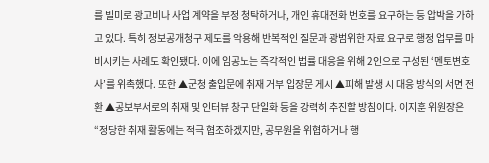를 빌미로 광고비나 사업 계약을 부정 청탁하거나, 개인 휴대전화 번호를 요구하는 등 압박을 가하고 있다. 특히 정보공개청구 제도를 악용해 반복적인 질문과 광범위한 자료 요구로 행정 업무를 마비시키는 사례도 확인됐다. 이에 임공노는 즉각적인 법률 대응을 위해 2인으로 구성된 ‘멘토변호사’를 위촉했다. 또한 ▲군청 출입문에 취재 거부 입장문 게시 ▲피해 발생 시 대응 방식의 서면 전환 ▲공보부서로의 취재 및 인터뷰 창구 단일화 등을 강력히 추진할 방침이다. 이지훈 위원장은 “정당한 취재 활동에는 적극 협조하겠지만, 공무원을 위협하거나 행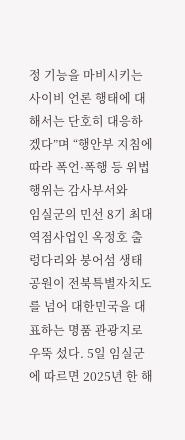정 기능을 마비시키는 사이비 언론 행태에 대해서는 단호히 대응하겠다”며 “행안부 지침에 따라 폭언·폭행 등 위법 행위는 감사부서와
임실군의 민선 8기 최대 역점사업인 옥정호 출렁다리와 붕어섬 생태공원이 전북특별자치도를 넘어 대한민국을 대표하는 명품 관광지로 우뚝 섰다. 5일 임실군에 따르면 2025년 한 해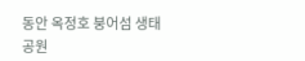동안 옥정호 붕어섬 생태공원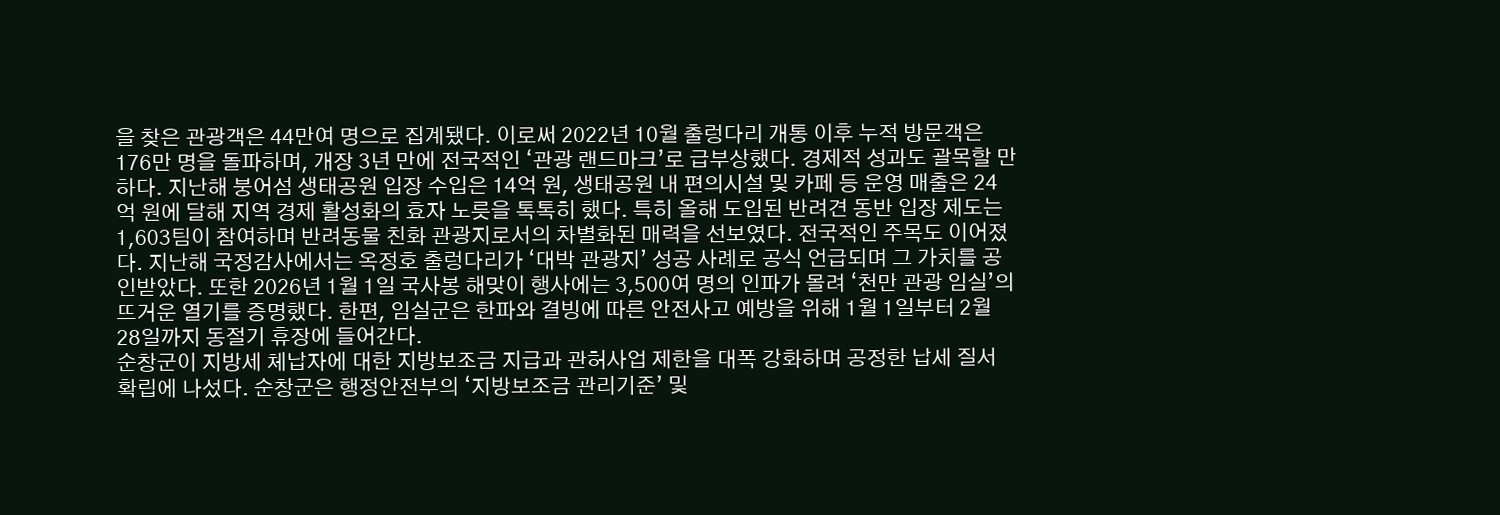을 찾은 관광객은 44만여 명으로 집계됐다. 이로써 2022년 10월 출렁다리 개통 이후 누적 방문객은 176만 명을 돌파하며, 개장 3년 만에 전국적인 ‘관광 랜드마크’로 급부상했다. 경제적 성과도 괄목할 만하다. 지난해 붕어섬 생태공원 입장 수입은 14억 원, 생태공원 내 편의시설 및 카페 등 운영 매출은 24억 원에 달해 지역 경제 활성화의 효자 노릇을 톡톡히 했다. 특히 올해 도입된 반려견 동반 입장 제도는 1,603팀이 참여하며 반려동물 친화 관광지로서의 차별화된 매력을 선보였다. 전국적인 주목도 이어졌다. 지난해 국정감사에서는 옥정호 출렁다리가 ‘대박 관광지’ 성공 사례로 공식 언급되며 그 가치를 공인받았다. 또한 2026년 1월 1일 국사봉 해맞이 행사에는 3,500여 명의 인파가 몰려 ‘천만 관광 임실’의 뜨거운 열기를 증명했다. 한편, 임실군은 한파와 결빙에 따른 안전사고 예방을 위해 1월 1일부터 2월 28일까지 동절기 휴장에 들어간다.
순창군이 지방세 체납자에 대한 지방보조금 지급과 관허사업 제한을 대폭 강화하며 공정한 납세 질서 확립에 나섰다. 순창군은 행정안전부의 ‘지방보조금 관리기준’ 및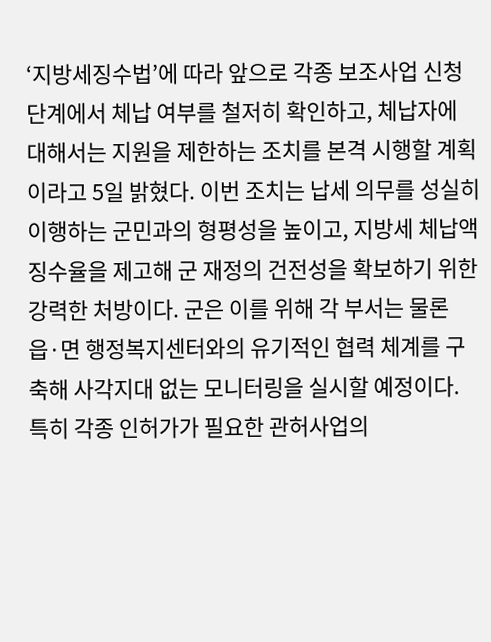‘지방세징수법’에 따라 앞으로 각종 보조사업 신청 단계에서 체납 여부를 철저히 확인하고, 체납자에 대해서는 지원을 제한하는 조치를 본격 시행할 계획이라고 5일 밝혔다. 이번 조치는 납세 의무를 성실히 이행하는 군민과의 형평성을 높이고, 지방세 체납액 징수율을 제고해 군 재정의 건전성을 확보하기 위한 강력한 처방이다. 군은 이를 위해 각 부서는 물론 읍·면 행정복지센터와의 유기적인 협력 체계를 구축해 사각지대 없는 모니터링을 실시할 예정이다. 특히 각종 인허가가 필요한 관허사업의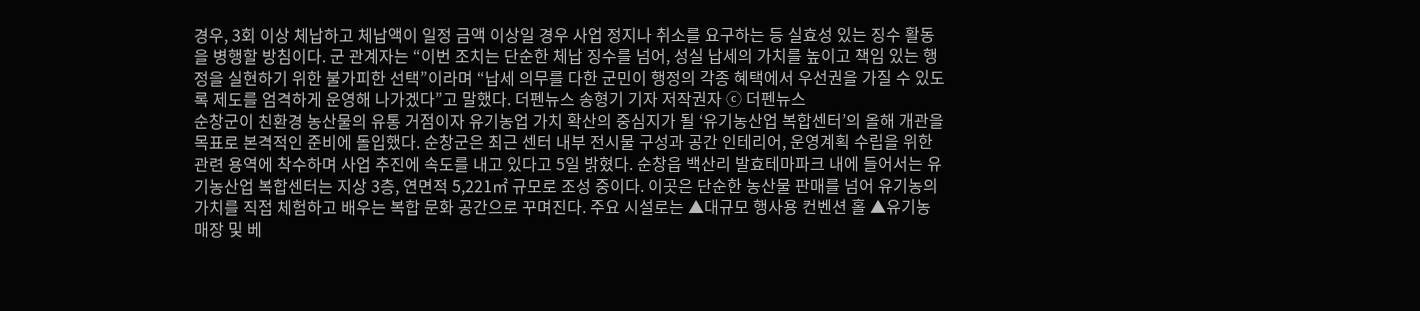경우, 3회 이상 체납하고 체납액이 일정 금액 이상일 경우 사업 정지나 취소를 요구하는 등 실효성 있는 징수 활동을 병행할 방침이다. 군 관계자는 “이번 조치는 단순한 체납 징수를 넘어, 성실 납세의 가치를 높이고 책임 있는 행정을 실현하기 위한 불가피한 선택”이라며 “납세 의무를 다한 군민이 행정의 각종 혜택에서 우선권을 가질 수 있도록 제도를 엄격하게 운영해 나가겠다”고 말했다. 더펜뉴스 송형기 기자 저작권자 ⓒ 더펜뉴스
순창군이 친환경 농산물의 유통 거점이자 유기농업 가치 확산의 중심지가 될 ‘유기농산업 복합센터’의 올해 개관을 목표로 본격적인 준비에 돌입했다. 순창군은 최근 센터 내부 전시물 구성과 공간 인테리어, 운영계획 수립을 위한 관련 용역에 착수하며 사업 추진에 속도를 내고 있다고 5일 밝혔다. 순창읍 백산리 발효테마파크 내에 들어서는 유기농산업 복합센터는 지상 3층, 연면적 5,221㎡ 규모로 조성 중이다. 이곳은 단순한 농산물 판매를 넘어 유기농의 가치를 직접 체험하고 배우는 복합 문화 공간으로 꾸며진다. 주요 시설로는 ▲대규모 행사용 컨벤션 홀 ▲유기농 매장 및 베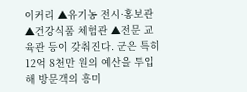이커리 ▲유기농 전시·홍보관 ▲건강식품 체험관 ▲전문 교육관 등이 갖춰진다. 군은 특히 12억 8천만 원의 예산을 투입해 방문객의 흥미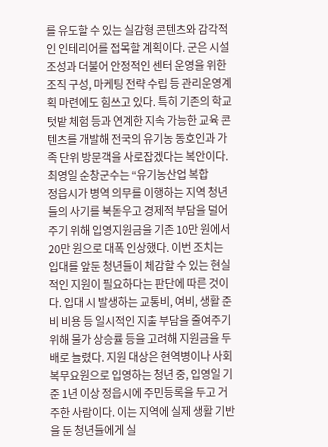를 유도할 수 있는 실감형 콘텐츠와 감각적인 인테리어를 접목할 계획이다. 군은 시설 조성과 더불어 안정적인 센터 운영을 위한 조직 구성, 마케팅 전략 수립 등 관리운영계획 마련에도 힘쓰고 있다. 특히 기존의 학교 텃밭 체험 등과 연계한 지속 가능한 교육 콘텐츠를 개발해 전국의 유기농 동호인과 가족 단위 방문객을 사로잡겠다는 복안이다. 최영일 순창군수는 “유기농산업 복합
정읍시가 병역 의무를 이행하는 지역 청년들의 사기를 북돋우고 경제적 부담을 덜어주기 위해 입영지원금을 기존 10만 원에서 20만 원으로 대폭 인상했다. 이번 조치는 입대를 앞둔 청년들이 체감할 수 있는 현실적인 지원이 필요하다는 판단에 따른 것이다. 입대 시 발생하는 교통비, 여비, 생활 준비 비용 등 일시적인 지출 부담을 줄여주기 위해 물가 상승률 등을 고려해 지원금을 두 배로 늘렸다. 지원 대상은 현역병이나 사회복무요원으로 입영하는 청년 중, 입영일 기준 1년 이상 정읍시에 주민등록을 두고 거주한 사람이다. 이는 지역에 실제 생활 기반을 둔 청년들에게 실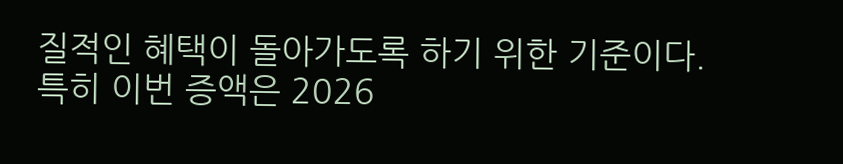질적인 혜택이 돌아가도록 하기 위한 기준이다. 특히 이번 증액은 2026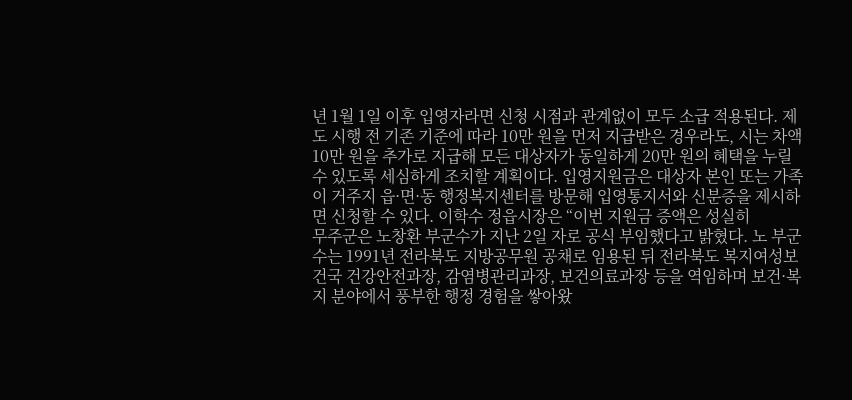년 1월 1일 이후 입영자라면 신청 시점과 관계없이 모두 소급 적용된다. 제도 시행 전 기존 기준에 따라 10만 원을 먼저 지급받은 경우라도, 시는 차액 10만 원을 추가로 지급해 모든 대상자가 동일하게 20만 원의 혜택을 누릴 수 있도록 세심하게 조치할 계획이다. 입영지원금은 대상자 본인 또는 가족이 거주지 읍·면·동 행정복지센터를 방문해 입영통지서와 신분증을 제시하면 신청할 수 있다. 이학수 정읍시장은 “이번 지원금 증액은 성실히
무주군은 노창환 부군수가 지난 2일 자로 공식 부임했다고 밝혔다. 노 부군수는 1991년 전라북도 지방공무원 공채로 임용된 뒤 전라북도 복지여성보건국 건강안전과장, 감염병관리과장, 보건의료과장 등을 역임하며 보건·복지 분야에서 풍부한 행정 경험을 쌓아왔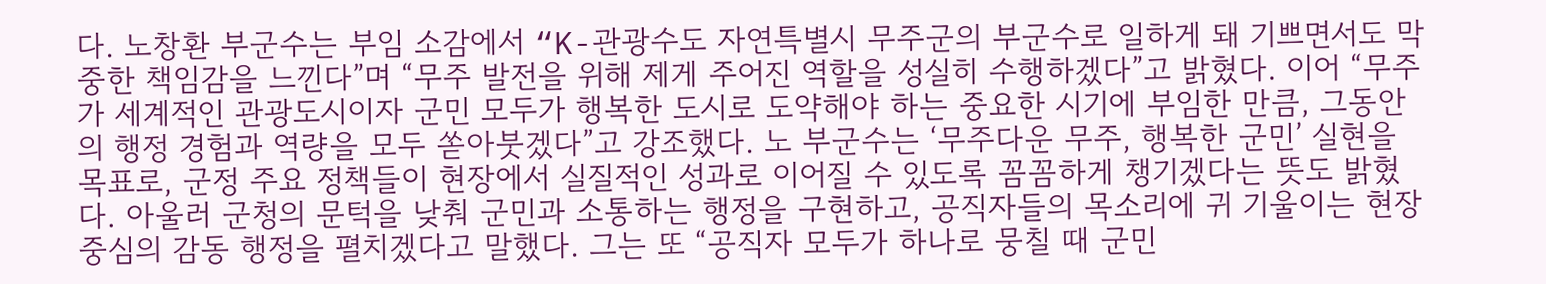다. 노창환 부군수는 부임 소감에서 “K-관광수도 자연특별시 무주군의 부군수로 일하게 돼 기쁘면서도 막중한 책임감을 느낀다”며 “무주 발전을 위해 제게 주어진 역할을 성실히 수행하겠다”고 밝혔다. 이어 “무주가 세계적인 관광도시이자 군민 모두가 행복한 도시로 도약해야 하는 중요한 시기에 부임한 만큼, 그동안의 행정 경험과 역량을 모두 쏟아붓겠다”고 강조했다. 노 부군수는 ‘무주다운 무주, 행복한 군민’ 실현을 목표로, 군정 주요 정책들이 현장에서 실질적인 성과로 이어질 수 있도록 꼼꼼하게 챙기겠다는 뜻도 밝혔다. 아울러 군청의 문턱을 낮춰 군민과 소통하는 행정을 구현하고, 공직자들의 목소리에 귀 기울이는 현장 중심의 감동 행정을 펼치겠다고 말했다. 그는 또 “공직자 모두가 하나로 뭉칠 때 군민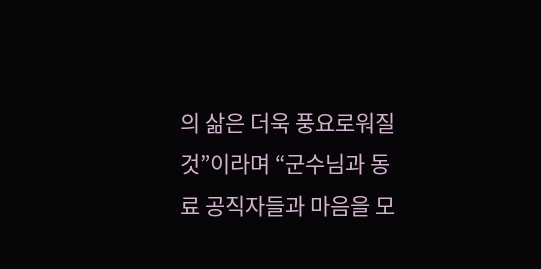의 삶은 더욱 풍요로워질 것”이라며 “군수님과 동료 공직자들과 마음을 모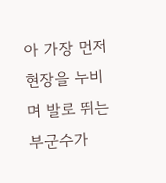아 가장 먼저 현장을 누비며 발로 뛰는 부군수가